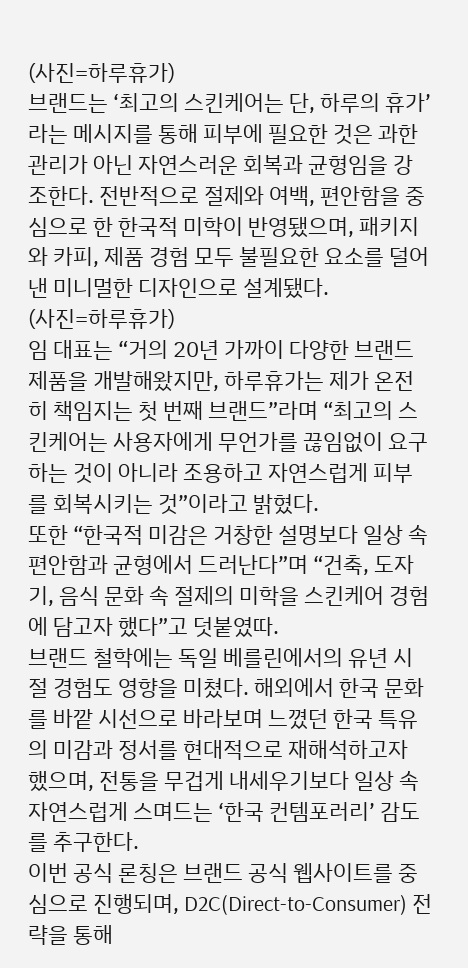(사진=하루휴가)
브랜드는 ‘최고의 스킨케어는 단, 하루의 휴가’라는 메시지를 통해 피부에 필요한 것은 과한 관리가 아닌 자연스러운 회복과 균형임을 강조한다. 전반적으로 절제와 여백, 편안함을 중심으로 한 한국적 미학이 반영됐으며, 패키지와 카피, 제품 경험 모두 불필요한 요소를 덜어낸 미니멀한 디자인으로 설계됐다.
(사진=하루휴가)
임 대표는 “거의 20년 가까이 다양한 브랜드 제품을 개발해왔지만, 하루휴가는 제가 온전히 책임지는 첫 번째 브랜드”라며 “최고의 스킨케어는 사용자에게 무언가를 끊임없이 요구하는 것이 아니라 조용하고 자연스럽게 피부를 회복시키는 것”이라고 밝혔다.
또한 “한국적 미감은 거창한 설명보다 일상 속 편안함과 균형에서 드러난다”며 “건축, 도자기, 음식 문화 속 절제의 미학을 스킨케어 경험에 담고자 했다”고 덧붙였따.
브랜드 철학에는 독일 베를린에서의 유년 시절 경험도 영향을 미쳤다. 해외에서 한국 문화를 바깥 시선으로 바라보며 느꼈던 한국 특유의 미감과 정서를 현대적으로 재해석하고자 했으며, 전통을 무겁게 내세우기보다 일상 속 자연스럽게 스며드는 ‘한국 컨템포러리’ 감도를 추구한다.
이번 공식 론칭은 브랜드 공식 웹사이트를 중심으로 진행되며, D2C(Direct-to-Consumer) 전략을 통해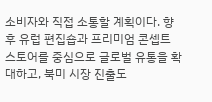소비자와 직접 소통할 계획이다. 향후 유럽 편집숍과 프리미엄 콘셉트 스토어를 중심으로 글로벌 유통을 확대하고, 북미 시장 진출도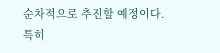순차적으로 추진할 예정이다.
특히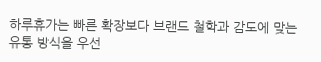하루휴가는 빠른 확장보다 브랜드 철학과 감도에 맞는 유통 방식을 우선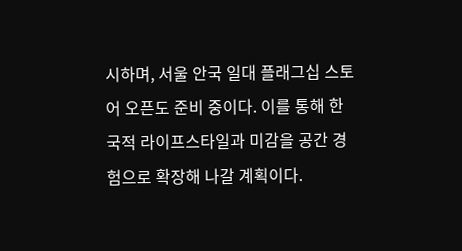시하며, 서울 안국 일대 플래그십 스토어 오픈도 준비 중이다. 이를 통해 한국적 라이프스타일과 미감을 공간 경험으로 확장해 나갈 계획이다.